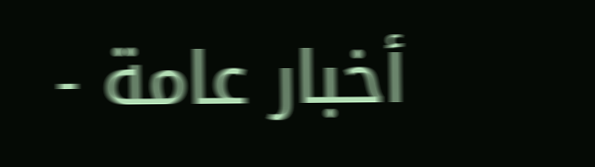أخبار عامة -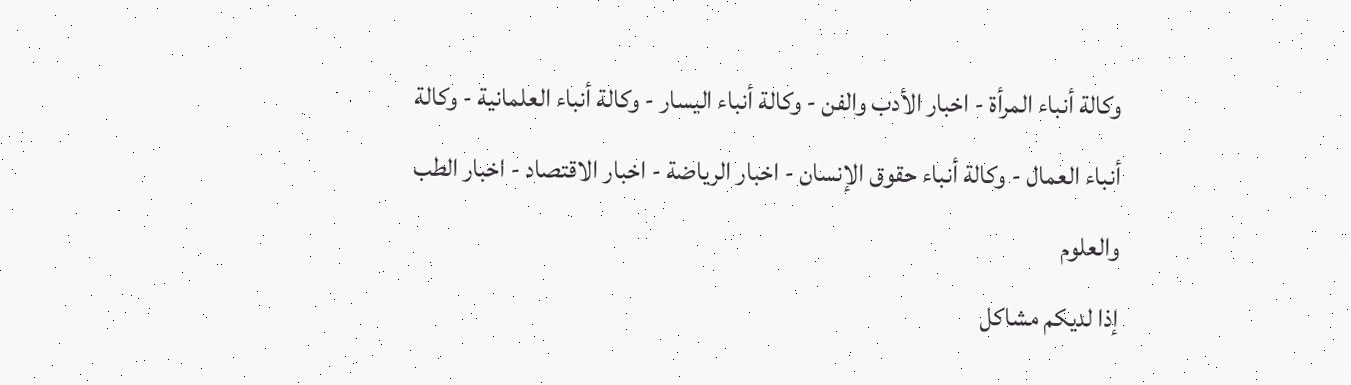وكالة أنباء المرأة - اخبار الأدب والفن - وكالة أنباء اليسار - وكالة أنباء العلمانية - وكالة أنباء العمال - وكالة أنباء حقوق الإنسان - اخبار الرياضة - اخبار الاقتصاد - اخبار الطب والعلوم
إذا لديكم مشاكل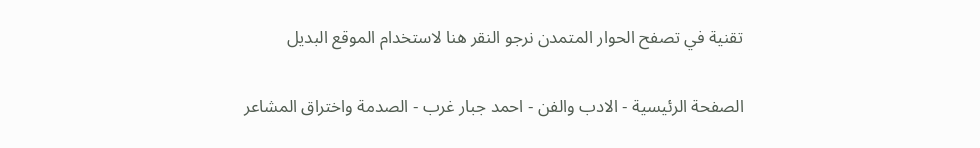تقنية في تصفح الحوار المتمدن نرجو النقر هنا لاستخدام الموقع البديل

الصفحة الرئيسية - الادب والفن - احمد جبار غرب - الصدمة واختراق المشاعر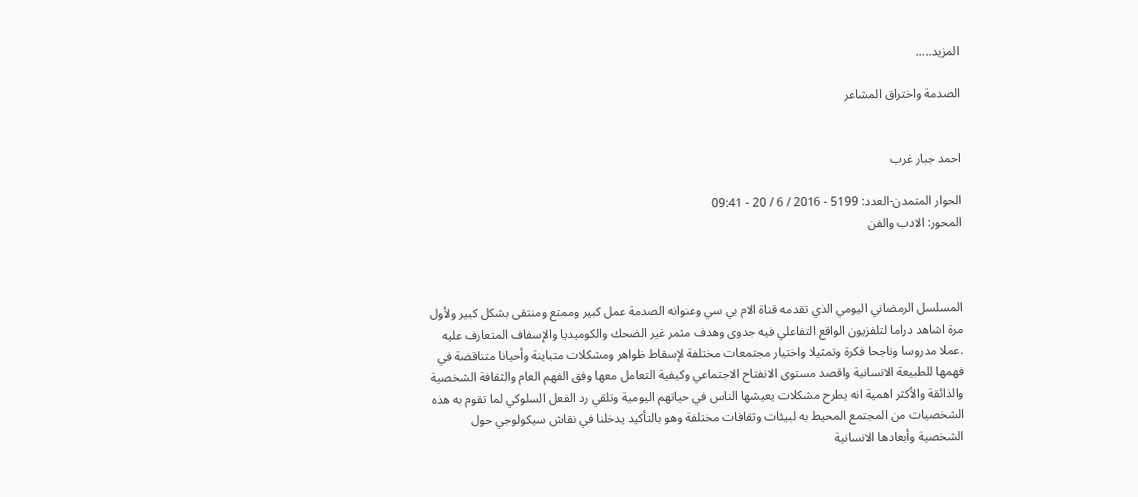المزيد.....

الصدمة واختراق المشاعر


احمد جبار غرب

الحوار المتمدن-العدد: 5199 - 2016 / 6 / 20 - 09:41
المحور: الادب والفن



المسلسل الرمضاني اليومي الذي تقدمه قناة الام بي سي وعنوانه الصدمة عمل كبير وممتع ومنتقى بشكل كبير ولأول مرة اشاهد دراما لتلفزيون الواقع التفاعلي فيه جدوى وهدف مثمر غير الضحك والكوميديا والإسفاف المتعارف عليه .عملا مدروسا وناجحا فكرة وتمثيلا واختيار مجتمعات مختلفة لإسقاط ظواهر ومشكلات متباينة وأحيانا متناقضة في فهمها للطبيعة الانسانية واقصد مستوى الانفتاح الاجتماعي وكيفية التعامل معها وفق الفهم العام والثقافة الشخصية والذائقة والأكثر اهمية انه يطرح مشكلات يعيشها الناس في حياتهم اليومية وتلقي رد الفعل السلوكي لما تقوم به هذه الشخصيات من المجتمع المحيط به لبيئات وثقافات مختلفة وهو بالتأكيد يدخلنا في نقاش سيكولوجي حول الشخصية وأبعادها الانسانية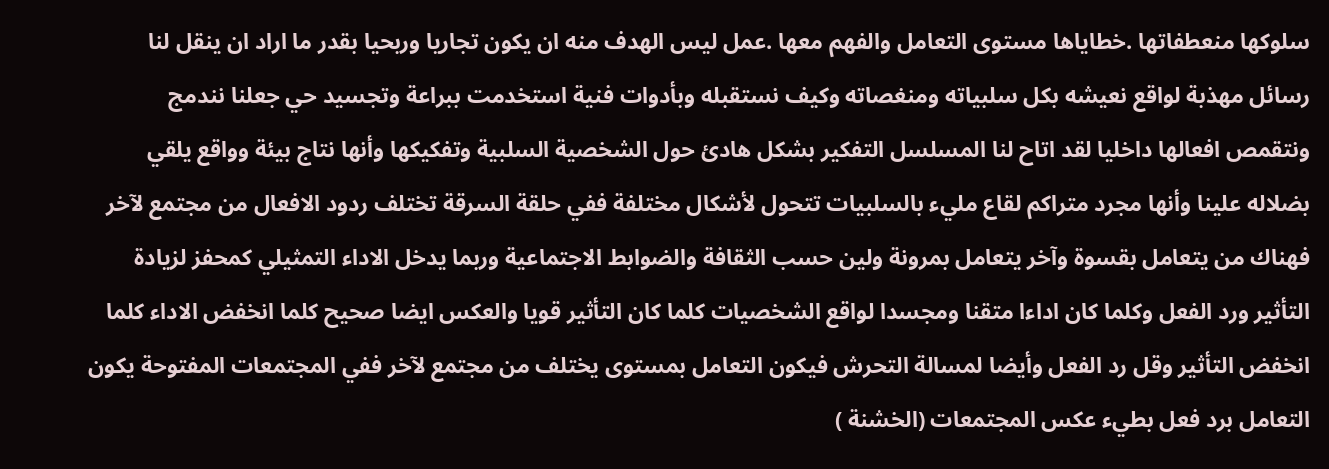سلوكها منعطفاتها .خطاياها مستوى التعامل والفهم معها .عمل ليس الهدف منه ان يكون تجاريا وربحيا بقدر ما اراد ان ينقل لنا رسائل مهذبة لواقع نعيشه بكل سلبياته ومنغصاته وكيف نستقبله وبأدوات فنية استخدمت ببراعة وتجسيد حي جعلنا نندمج ونتقمص افعالها داخليا لقد اتاح لنا المسلسل التفكير بشكل هادئ حول الشخصية السلبية وتفكيكها وأنها نتاج بيئة وواقع يلقي بضلاله علينا وأنها مجرد متراكم لقاع مليء بالسلبيات تتحول لأشكال مختلفة ففي حلقة السرقة تختلف ردود الافعال من مجتمع لآخر فهناك من يتعامل بقسوة وآخر يتعامل بمرونة ولين حسب الثقافة والضوابط الاجتماعية وربما يدخل الاداء التمثيلي كمحفز لزيادة التأثير ورد الفعل وكلما كان اداءا متقنا ومجسدا لواقع الشخصيات كلما كان التأثير قويا والعكس ايضا صحيح كلما انخفض الاداء كلما انخفض التأثير وقل رد الفعل وأيضا لمسالة التحرش فيكون التعامل بمستوى يختلف من مجتمع لآخر ففي المجتمعات المفتوحة يكون التعامل برد فعل بطيء عكس المجتمعات (الخشنة )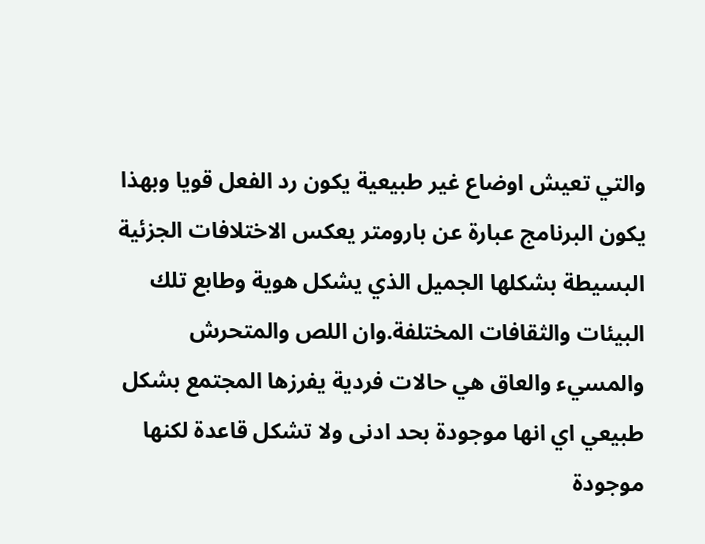والتي تعيش اوضاع غير طبيعية يكون رد الفعل قويا وبهذا يكون البرنامج عبارة عن بارومتر يعكس الاختلافات الجزئية البسيطة بشكلها الجميل الذي يشكل هوية وطابع تلك البيئات والثقافات المختلفة.وان اللص والمتحرش والمسيء والعاق هي حالات فردية يفرزها المجتمع بشكل طبيعي اي انها موجودة بحد ادنى ولا تشكل قاعدة لكنها موجودة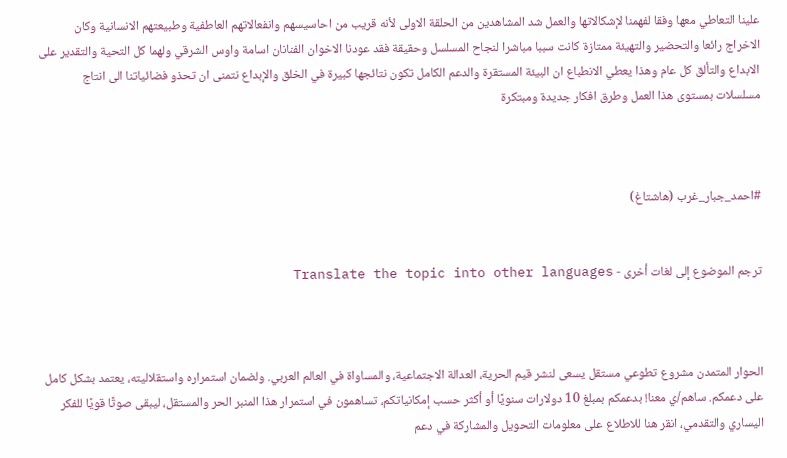علينا التعاطي معها وفقا لفهمنا لإشكالاتها والعمل شد المشاهدين من الحلقة الاولى لأنه قريب من احاسيسهم وانفعالاتهم العاطفية وطبيعتهم الانسانية وكان الاخراج رائعا والتحضير والتهيئة ممتازة كانت سببا مباشرا لنجاح المسلسل وحقيقة فقد عودنا الاخوان الفنانان اسامة واوس الشرقي ولهما كل التحية والتقدير على الابداع والتألق كل عام وهذا يعطي الانطباع ان البيئة المستقرة والدعم الكامل تكون نتائجها كبيرة في الخلق والإبداع نتمنى ان تحذو فضائياتنا الى انتاج مسلسلات بمستوى هذا العمل وطرق افكار جديدة ومبتكرة



#احمد_جبار_غرب (هاشتاغ)


ترجم الموضوع إلى لغات أخرى - Translate the topic into other languages



الحوار المتمدن مشروع تطوعي مستقل يسعى لنشر قيم الحرية، العدالة الاجتماعية، والمساواة في العالم العربي. ولضمان استمراره واستقلاليته، يعتمد بشكل كامل على دعمكم. ساهم/ي معنا! بدعمكم بمبلغ 10 دولارات سنويًا أو أكثر حسب إمكانياتكم، تساهمون في استمرار هذا المنبر الحر والمستقل، ليبقى صوتًا قويًا للفكر اليساري والتقدمي، انقر هنا للاطلاع على معلومات التحويل والمشاركة في دعم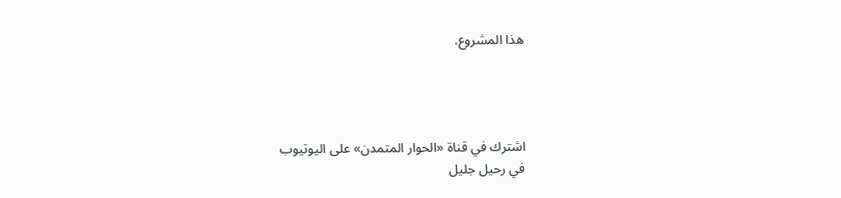هذا المشروع.




اشترك في قناة «الحوار المتمدن» على اليوتيوب
في رحيل جليل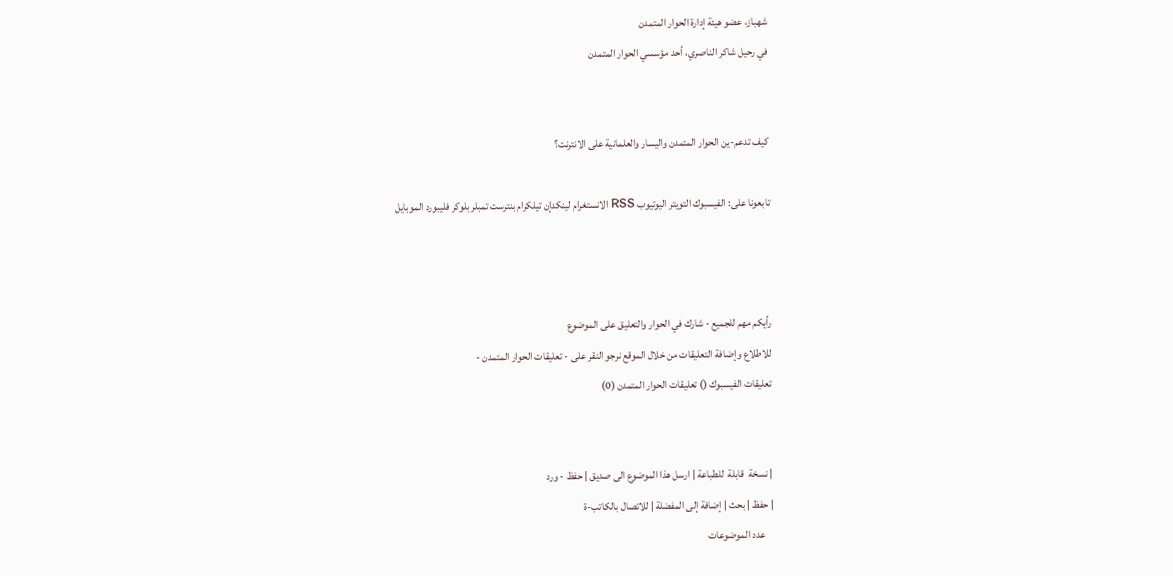شهباز، عضو هيئة إدارة الحوار المتمدن
في رحيل شاكر الناصري، أحد مؤسسي الحوار المتمدن


كيف تدعم-ين الحوار المتمدن واليسار والعلمانية على الانترنت؟

تابعونا على: الفيسبوك التويتر اليوتيوب RSS الانستغرام لينكدإن تيلكرام بنترست تمبلر بلوكر فليبورد الموبايل



رأيكم مهم للجميع - شارك في الحوار والتعليق على الموضوع
للاطلاع وإضافة التعليقات من خلال الموقع نرجو النقر على - تعليقات الحوار المتمدن -
تعليقات الفيسبوك () تعليقات الحوار المتمدن (0)


| نسخة  قابلة  للطباعة | ارسل هذا الموضوع الى صديق | حفظ - ورد
| حفظ | بحث | إضافة إلى المفضلة | للاتصال بالكاتب-ة
    عدد الموضوعات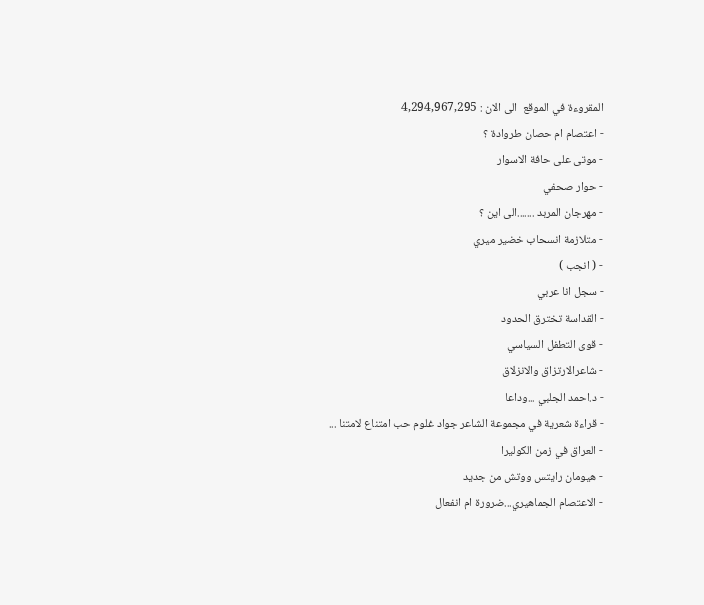المقروءة في الموقع  الى الان : 4,294,967,295
- اعتصام ام حصان طروادة ؟
- موتى على حافة الاسوار
- حوار صحفي
- مهرجان المربد .......الى اين ؟
- متلازمة انسحاب خضير ميري
- ( انجب )
- سجل انا عربي
- القداسة تخترق الحدود
- قوى التطفل السياسي
- شاعرالارتزاق والانزلاق
- د.احمد الجلبي ...وداعا
- قراءة شعرية في مجموعة الشاعر جواد غلوم حب امتناع لامتنا ...
- العراق في زمن الكوليرا
- هيومان رايتس ووتش من جديد
- الاعتصام الجماهيري...ضرورة ام انفعال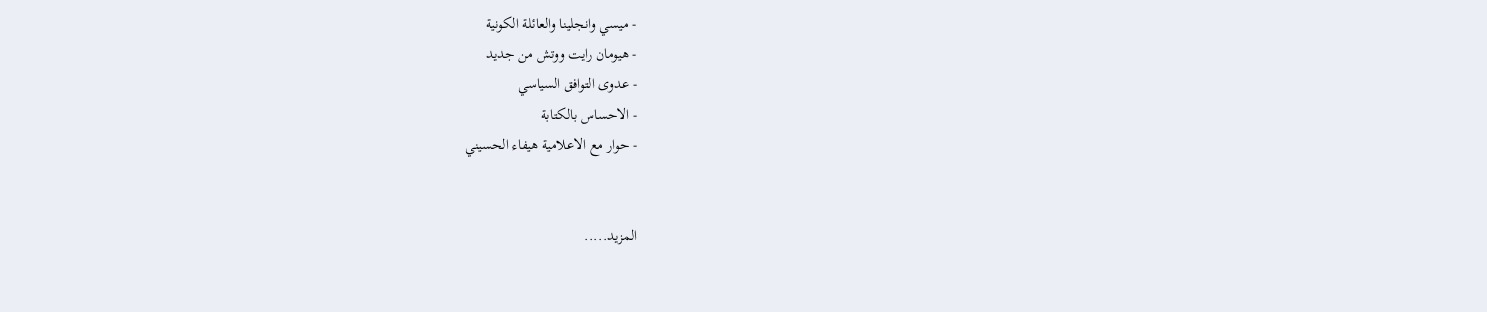- ميسي وانجلينا والعائلة الكونية
- هيومان رايت ووتش من جديد
- عدوى التوافق السياسي
- الاحساس بالكتابة
- حوار مع الاعلامية هيفاء الحسيني


المزيد.....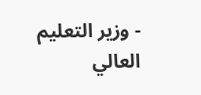- وزير التعليم العالي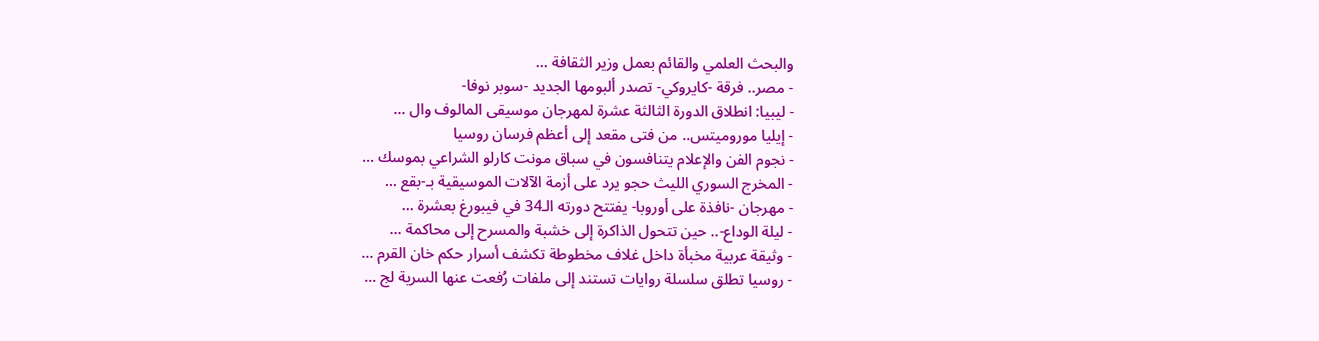والبحث العلمي والقائم بعمل وزير الثقافة ...
- مصر.. فرقة -كايروكي- تصدر ألبومها الجديد -سوبر نوفا-
- ليبيا: انطلاق الدورة الثالثة عشرة لمهرجان موسيقى المالوف وال ...
- إيليا موروميتس.. من فتى مقعد إلى أعظم فرسان روسيا
- نجوم الفن والإعلام يتنافسون في سباق مونت كارلو الشراعي بموسك ...
- المخرج السوري الليث حجو يرد على أزمة الآلات الموسيقية بـ-بقع ...
- مهرجان -نافذة على أوروبا- يفتتح دورته الـ34 في فيبورغ بعشرة ...
- ليلة الوداع-.. حين تتحول الذاكرة إلى خشبة والمسرح إلى محاكمة ...
- وثيقة عربية مخبأة داخل غلاف مخطوطة تكشف أسرار حكم خان القرم ...
- روسيا تطلق سلسلة روايات تستند إلى ملفات رُفعت عنها السرية لج ...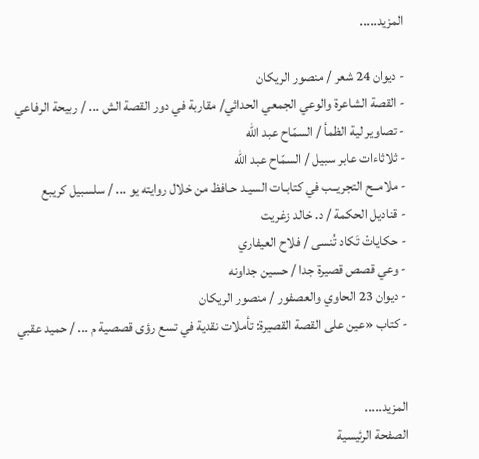المزيد.....

- ديوان 24 شعر / منصور الريكان
- القصة الشاعرة والوعي الجمعي الحداثي/ مقاربة في دور القصة الش ... / ربيحة الرفاعي
- تصاوير لية الظمأ / السمّاح عبد الله
- ثلاثاءات عابر سبيل / السمّاح عبد الله
- ملامــح التجريــب في كتابـات السيـد حـافظ من خلال روايته يو ... / سلسبيل كريبع
- قناديل الحكمة / د. خالد زغريت
- حكاياتْ تَكاد تُنسى / فلاح العيفاري
- وعي قصص قصيرة جدا / حسين جداونه
- ديوان 23 الحاوي والعصفور / منصور الريكان
- كتاب «عين على القصة القصيرة: تأملات نقدية في تسع رؤى قصصية م ... / حميد عقبي


المزيد.....
الصفحة الرئيسية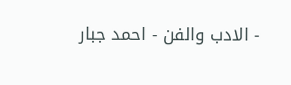- الادب والفن - احمد جبار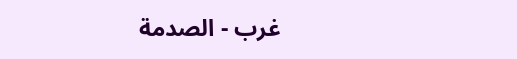غرب - الصدمة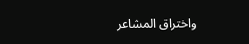واختراق المشاعر